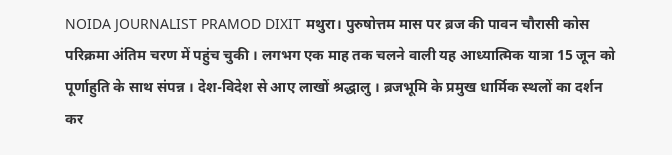NOIDA JOURNALIST PRAMOD DIXIT मथुरा। पुरुषोत्तम मास पर ब्रज की पावन चौरासी कोस परिक्रमा अंतिम चरण में पहुंच चुकी । लगभग एक माह तक चलने वाली यह आध्यात्मिक यात्रा 15 जून को पूर्णाहुति के साथ संपन्न । देश-विदेश से आए लाखों श्रद्धालु । ब्रजभूमि के प्रमुख धार्मिक स्थलों का दर्शन कर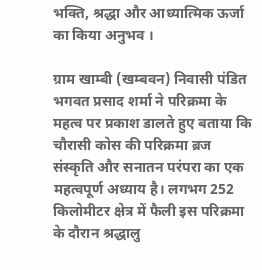भक्ति, श्रद्धा और आध्यात्मिक ऊर्जा का किया अनुभव ।

ग्राम खाम्बी (खम्बवन) निवासी पंडित भगवत प्रसाद शर्मा ने परिक्रमा के महत्व पर प्रकाश डालते हुए बताया कि चौरासी कोस की परिक्रमा ब्रज संस्कृति और सनातन परंपरा का एक महत्वपूर्ण अध्याय है। लगभग 252 किलोमीटर क्षेत्र में फैली इस परिक्रमा के दौरान श्रद्धालु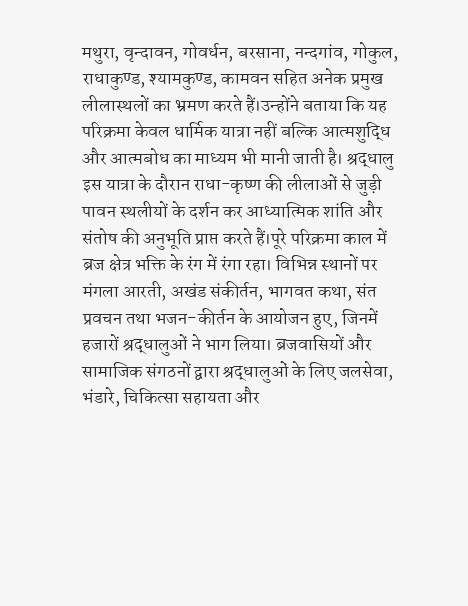मथुरा, वृन्दावन, गोवर्धन, बरसाना, नन्दगांव, गोकुल, राधाकुण्ड, श्यामकुण्ड, कामवन सहित अनेक प्रमुख लीलास्थलों का भ्रमण करते हैं।उन्होंने बताया कि यह परिक्रमा केवल धार्मिक यात्रा नहीं बल्कि आत्मशुद्धि और आत्मबोध का माध्यम भी मानी जाती है। श्रद्धालु इस यात्रा के दौरान राधा-कृष्ण की लीलाओं से जुड़ी पावन स्थलीयों के दर्शन कर आध्यात्मिक शांति और संतोष की अनुभूति प्राप्त करते हैं।पूरे परिक्रमा काल में ब्रज क्षेत्र भक्ति के रंग में रंगा रहा। विभिन्न स्थानों पर मंगला आरती, अखंड संकीर्तन, भागवत कथा, संत प्रवचन तथा भजन-कीर्तन के आयोजन हुए, जिनमें हजारों श्रद्धालुओं ने भाग लिया। ब्रजवासियों और सामाजिक संगठनों द्वारा श्रद्धालुओं के लिए जलसेवा, भंडारे, चिकित्सा सहायता और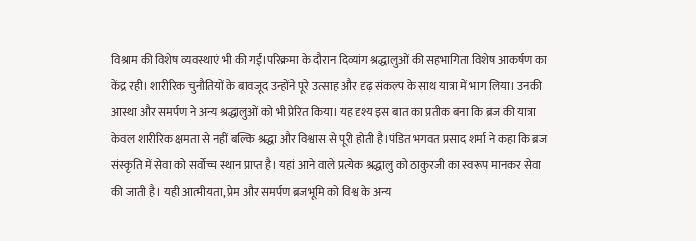विश्राम की विशेष व्यवस्थाएं भी की गईं।परिक्रमा के दौरान दिव्यांग श्रद्धालुओं की सहभागिता विशेष आकर्षण का केंद्र रही। शारीरिक चुनौतियों के बावजूद उन्होंने पूरे उत्साह और दृढ़ संकल्प के साथ यात्रा में भाग लिया। उनकी आस्था और समर्पण ने अन्य श्रद्धालुओं को भी प्रेरित किया। यह दृश्य इस बात का प्रतीक बना कि ब्रज की यात्रा केवल शारीरिक क्षमता से नहीं बल्कि श्रद्धा और विश्वास से पूरी होती है।पंडित भगवत प्रसाद शर्मा ने कहा कि ब्रज संस्कृति में सेवा को सर्वोच्च स्थान प्राप्त है। यहां आने वाले प्रत्येक श्रद्धालु को ठाकुरजी का स्वरूप मानकर सेवा की जाती है। यही आत्मीयता, प्रेम और समर्पण ब्रजभूमि को विश्व के अन्य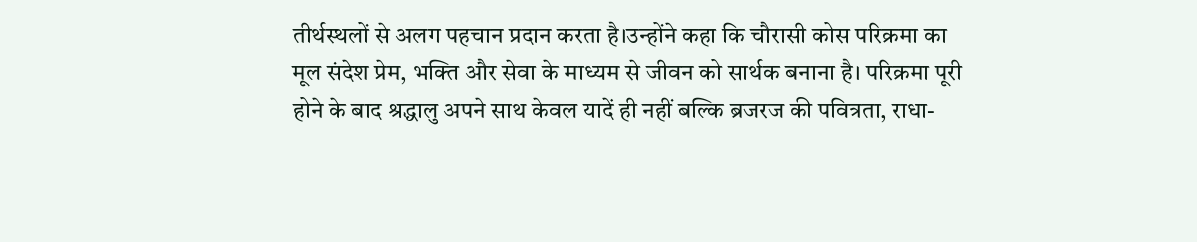तीर्थस्थलों से अलग पहचान प्रदान करता है।उन्होंने कहा कि चौरासी कोस परिक्रमा का मूल संदेश प्रेम, भक्ति और सेवा के माध्यम से जीवन को सार्थक बनाना है। परिक्रमा पूरी होने के बाद श्रद्धालु अपने साथ केवल यादें ही नहीं बल्कि ब्रजरज की पवित्रता, राधा-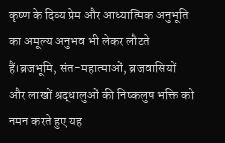कृष्ण के दिव्य प्रेम और आध्यात्मिक अनुभूति का अमूल्य अनुभव भी लेकर लौटते हैं।ब्रजभूमि, संत-महात्माओं, ब्रजवासियों और लाखों श्रद्धालुओं की निष्कलुष भक्ति को नमन करते हुए यह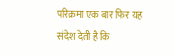परिक्रमा एक बार फिर यह संदेश देती है कि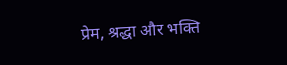प्रेम, श्रद्धा और भक्ति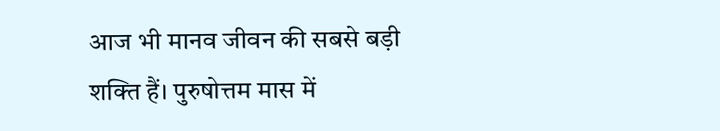आज भी मानव जीवन की सबसे बड़ी शक्ति हैं। पुरुषोत्तम मास में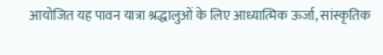आयोजित यह पावन यात्रा श्रद्धालुओं के लिए आध्यात्मिक ऊर्जा, सांस्कृतिक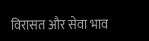विरासत और सेवा भाव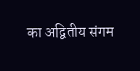का अद्वितीय संगम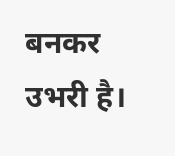बनकर उभरी है।